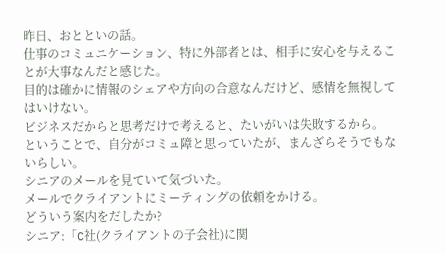昨日、おとといの話。
仕事のコミュニケーション、特に外部者とは、相手に安心を与えることが大事なんだと感じた。
目的は確かに情報のシェアや方向の合意なんだけど、感情を無視してはいけない。
ビジネスだからと思考だけで考えると、たいがいは失敗するから。
ということで、自分がコミュ障と思っていたが、まんざらそうでもないらしい。
シニアのメールを見ていて気づいた。
メールでクライアントにミーティングの依頼をかける。
どういう案内をだしたか?
シニア:「C社(クライアントの子会社)に関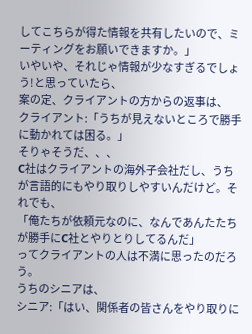してこちらが得た情報を共有したいので、ミーティングをお願いできますか。」
いやいや、それじゃ情報が少なすぎるでしょう!と思っていたら、
案の定、クライアントの方からの返事は、
クライアント:「うちが見えないところで勝手に動かれては困る。」
そりゃそうだ、、、
C社はクライアントの海外子会社だし、うちが言語的にもやり取りしやすいんだけど。それでも、
「俺たちが依頼元なのに、なんであんたたちが勝手にC社とやりとりしてるんだ」
ってクライアントの人は不満に思ったのだろう。
うちのシニアは、
シニア:「はい、関係者の皆さんをやり取りに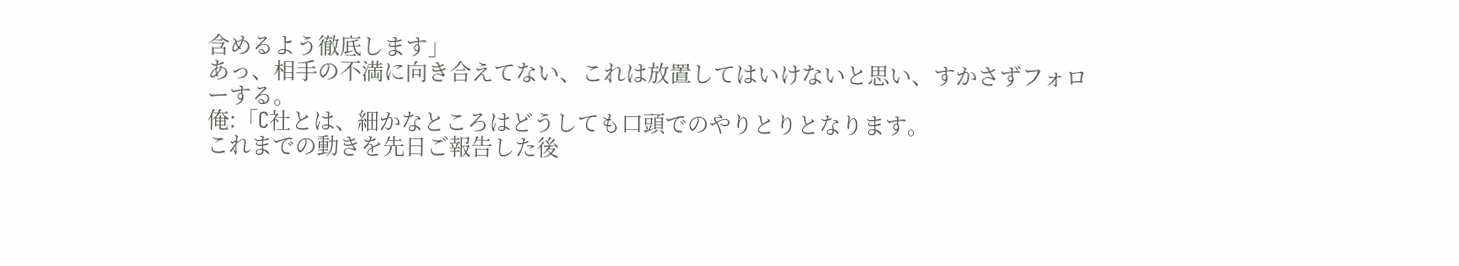含めるよう徹底します」
あっ、相手の不満に向き合えてない、これは放置してはいけないと思い、すかさずフォローする。
俺:「C社とは、細かなところはどうしても口頭でのやりとりとなります。
これまでの動きを先日ご報告した後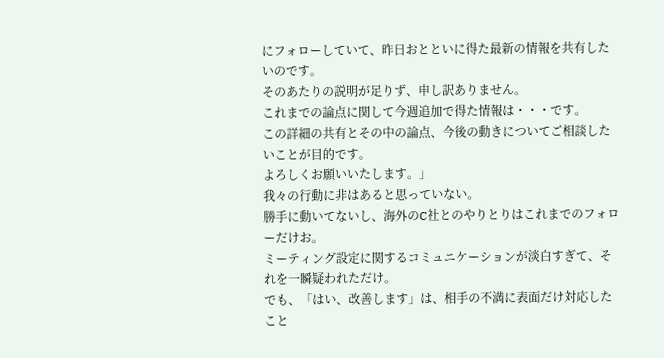にフォローしていて、昨日おとといに得た最新の情報を共有したいのです。
そのあたりの説明が足りず、申し訳ありません。
これまでの論点に関して今週追加で得た情報は・・・です。
この詳細の共有とその中の論点、今後の動きについてご相談したいことが目的です。
よろしくお願いいたします。」
我々の行動に非はあると思っていない。
勝手に動いてないし、海外のC社とのやりとりはこれまでのフォローだけお。
ミーティング設定に関するコミュニケーションが淡白すぎて、それを一瞬疑われただけ。
でも、「はい、改善します」は、相手の不満に表面だけ対応したこと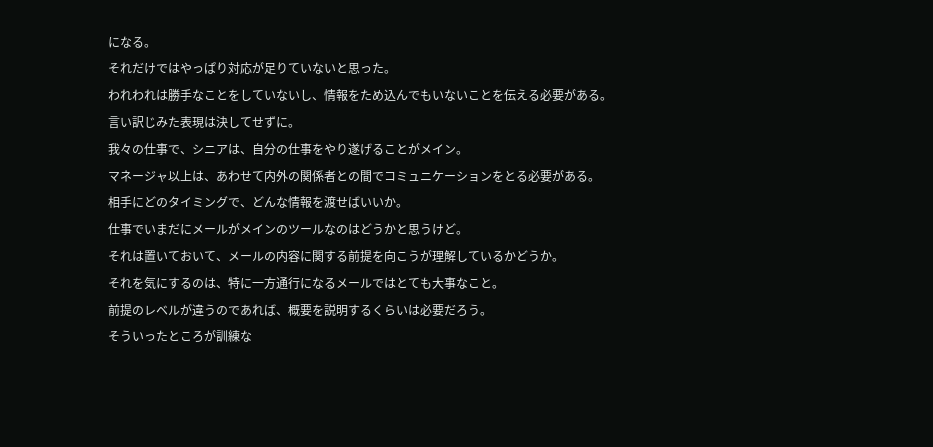になる。
それだけではやっぱり対応が足りていないと思った。
われわれは勝手なことをしていないし、情報をため込んでもいないことを伝える必要がある。
言い訳じみた表現は決してせずに。
我々の仕事で、シニアは、自分の仕事をやり遂げることがメイン。
マネージャ以上は、あわせて内外の関係者との間でコミュニケーションをとる必要がある。
相手にどのタイミングで、どんな情報を渡せばいいか。
仕事でいまだにメールがメインのツールなのはどうかと思うけど。
それは置いておいて、メールの内容に関する前提を向こうが理解しているかどうか。
それを気にするのは、特に一方通行になるメールではとても大事なこと。
前提のレベルが違うのであれば、概要を説明するくらいは必要だろう。
そういったところが訓練な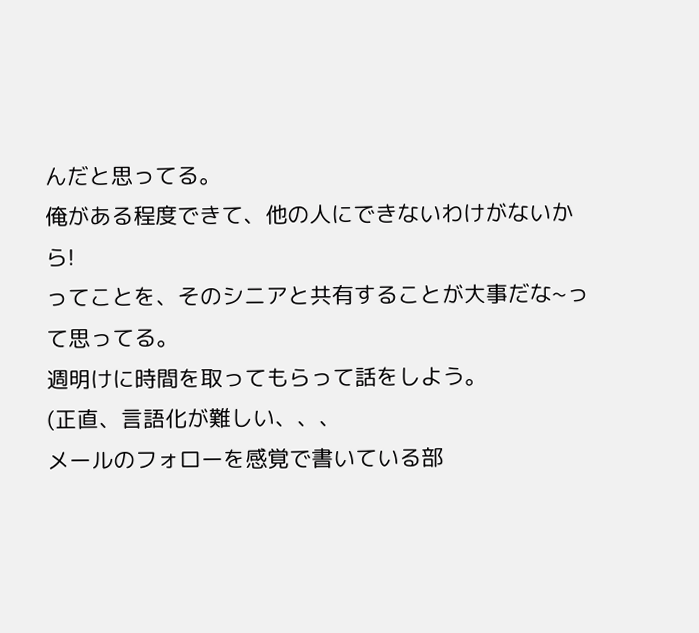んだと思ってる。
俺がある程度できて、他の人にできないわけがないから!
ってことを、そのシニアと共有することが大事だな~って思ってる。
週明けに時間を取ってもらって話をしよう。
(正直、言語化が難しい、、、
メールのフォローを感覚で書いている部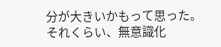分が大きいかもって思った。
それくらい、無意識化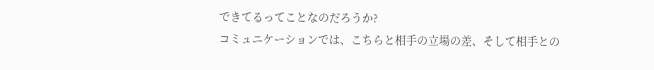できてるってことなのだろうか?
コミュニケーションでは、こちらと相手の立場の差、そして相手との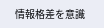情報格差を意識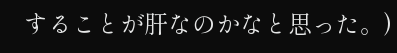することが肝なのかなと思った。)